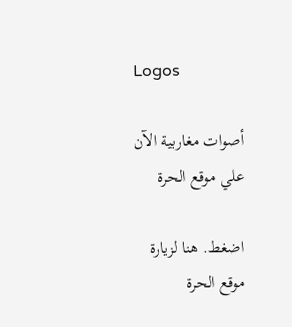Logos

أصوات مغاربية الآن علي موقع الحرة

اضغط. هنا لزيارة موقع الحرة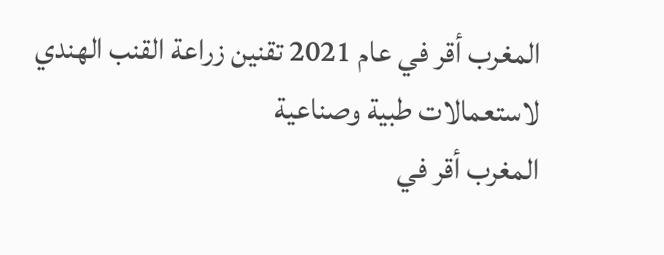المغرب أقر في عام 2021 تقنين زراعة القنب الهندي لاستعمالات طبية وصناعية
المغرب أقر في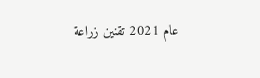عام 2021 تقنين زراعة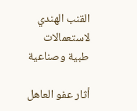القنب الهندي لاستعمالات طبية وصناعية

أثار عفو العاهل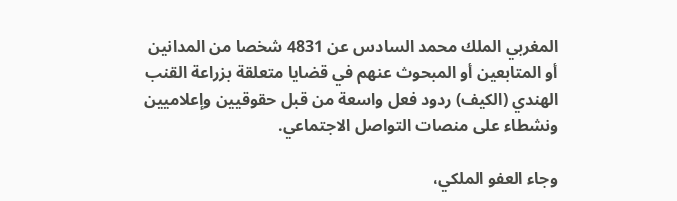المغربي الملك محمد السادس عن 4831 شخصا من المدانين أو المتابعين أو المبحوث عنهم في قضايا متعلقة بزراعة القنب الهندي (الكيف) ردود فعل واسعة من قبل حقوقيين وإعلاميين ونشطاء على منصات التواصل الاجتماعي.

وجاء العفو الملكي،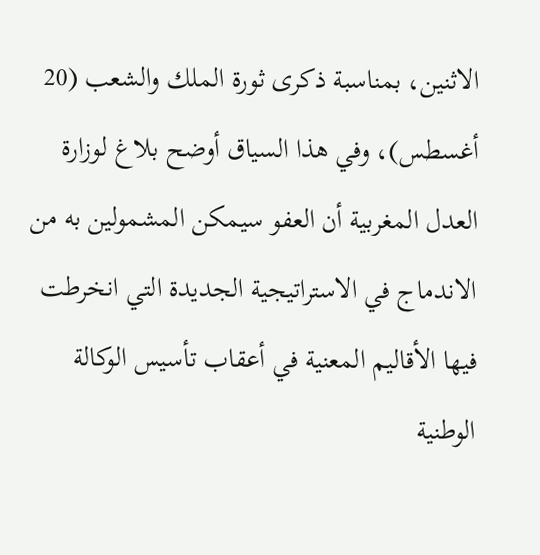الاثنين، بمناسبة ذكرى ثورة الملك والشعب (20 أغسطس)، وفي هذا السياق أوضح بلاغ لوزارة العدل المغربية أن العفو سيمكن المشمولين به من الاندماج في الاستراتيجية الجديدة التي انخرطت فيها الأقاليم المعنية في أعقاب تأسيس الوكالة الوطنية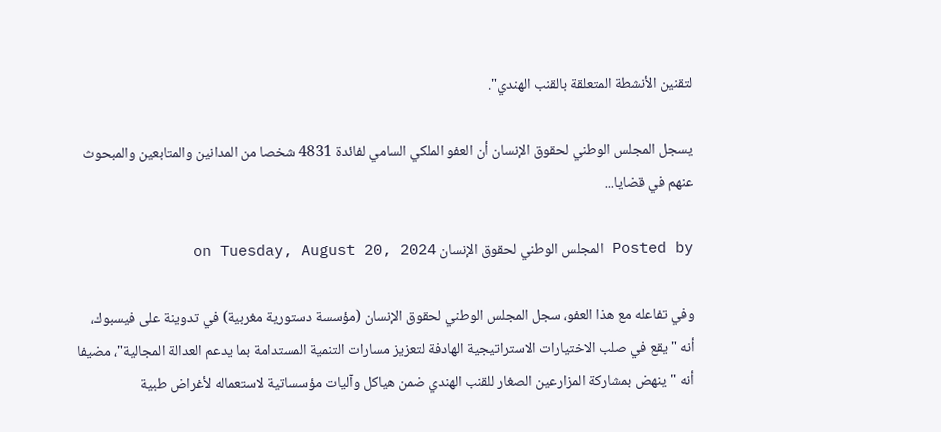لتقنين الأنشطة المتعلقة بالقنب الهندي".

يسجل المجلس الوطني لحقوق الإنسان أن العفو الملكي السامي لفائدة 4831 شخصا من المدانين والمتابعين والمبحوث عنهم في قضايا...

Posted by المجلس الوطني لحقوق الإنسان on Tuesday, August 20, 2024

وفي تفاعله مع هذا العفو، سجل المجلس الوطني لحقوق الإنسان (مؤسسة دستورية مغربية) في تدوينة على فيسبوك، أنه "يقع في صلب الاختيارات الاستراتيجية الهادفة لتعزيز مسارات التنمية المستدامة بما يدعم العدالة المجالية"، مضيفا أنه "ينهض بمشاركة المزارعين الصغار للقنب الهندي ضمن هياكل وآليات مؤسساتية لاستعماله لأغراض طبية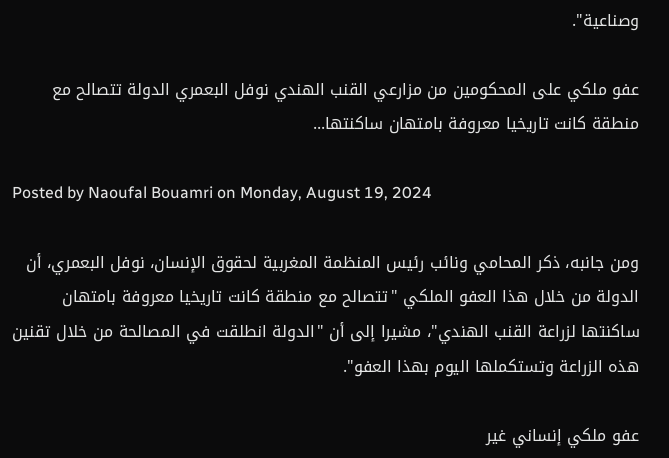وصناعية".

عفو ملكي على المحكومين من مزارعي القنب الهندي نوفل البعمري الدولة تتصالح مع منطقة كانت تاريخيا معروفة بامتهان ساكنتها...

Posted by Naoufal Bouamri on Monday, August 19, 2024

ومن جانبه، ذكر المحامي ونائب رئيس المنظمة المغربية لحقوق الإنسان، نوفل البعمري، أن الدولة من خلال هذا العفو الملكي "تتصالح مع منطقة كانت تاريخيا معروفة بامتهان ساكنتها لزراعة القنب الهندي"، مشيرا إلى أن "الدولة انطلقت في المصالحة من خلال تقنين هذه الزراعة وتستكملها اليوم بهذا العفو".

عفو ملكي إنساني غير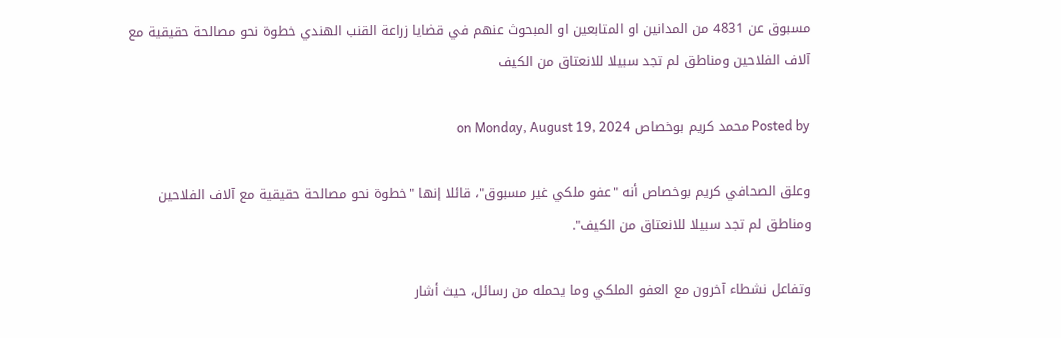مسبوق عن 4831 من المدانين او المتابعين او المبحوث عنهم في قضايا زراعة القنب الهندي خطوة نحو مصالحة حقيقية مع آلاف الفلاحين ومناطق لم تجد سبيلا للانعتاق من الكيف

Posted by محمد كريم بوخصاص on Monday, August 19, 2024

وعلق الصحافي كريم بوخصاص أنه "عفو ملكي غير مسبوق"، قائلا إنها "خطوة نحو مصالحة حقيقية مع آلاف الفلاحين ومناطق لم تجد سبيلا للانعتاق من الكيف".

وتفاعل نشطاء آخرون مع العفو الملكي وما يحمله من رسائل، حيث أشار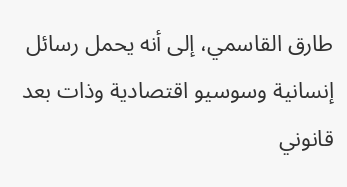طارق القاسمي، إلى أنه يحمل رسائل إنسانية وسوسيو اقتصادية وذات بعد قانوني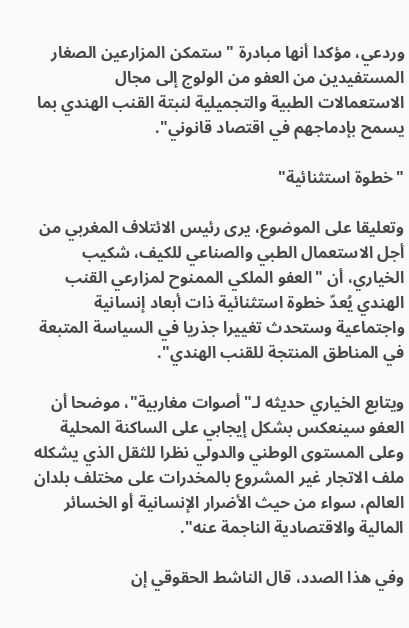وردعي، مؤكدا أنها مبادرة "ستمكن المزارعين الصغار المستفيدين من العفو من الولوج إلى مجال الاستعمالات الطبية والتجميلية لنبتة القنب الهندي بما يسمح بإدماجهم في اقتصاد قانوني".

"خطوة استثنائية"

وتعليقا على الموضوع، يرى رئيس الائتلاف المغربي من أجل الاستعمال الطبي والصناعي للكيف، شكيب الخياري، أن "العفو الملكي الممنوح لمزارعي القنب الهندي يُعدّ خطوة استثنائية ذات أبعاد إنسانية واجتماعية وستحدث تغييرا جذريا في السياسة المتبعة في المناطق المنتجة للقنب الهندي".

ويتابع الخياري حديثه لـ"أصوات مغاربية"، موضحا أن العفو سينعكس بشكل إيجابي على الساكنة المحلية وعلى المستوى الوطني والدولي نظرا للثقل الذي يشكله ملف الاتجار غير المشروع بالمخدرات على مختلف بلدان العالم، سواء من حيث الأضرار الإنسانية أو الخسائر المالية والاقتصادية الناجمة عنه".

وفي هذا الصدد، قال الناشط الحقوقي إن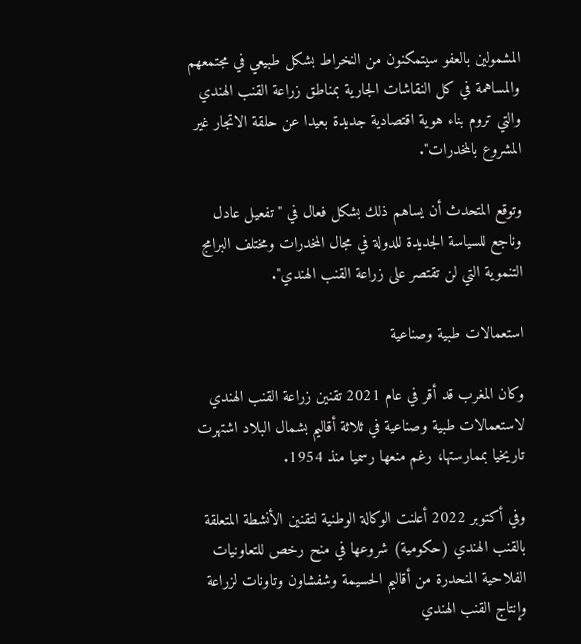المشمولين بالعفو سيتمكنون من النخراط بشكل طبيعي في مجتمعهم والمساهمة في كل النقاشات الجارية بمناطق زراعة القنب الهندي والتي تروم بناء هوية اقتصادية جديدة بعيدا عن حلقة الاتجار غير المشروع بالمخدرات".

وتوقع المتحدث أن يساهم ذلك بشكل فعال في "تفعيل عادل وناجع للسياسة الجديدة للدولة في مجال المخدرات ومختلف البرامج التنموية التي لن تقتصر على زراعة القنب الهندي".

استعمالات طبية وصناعية

وكان المغرب قد أقر في عام 2021 تقنين زراعة القنب الهندي لاستعمالات طبية وصناعية في ثلاثة أقاليم بشمال البلاد اشتهرت تاريخيا بممارستها، رغم منعها رسميا منذ 1954.

وفي أكتوبر 2022 أعلنت الوكالة الوطنية لتقنين الأنشطة المتعلقة بالقنب الهندي (حكومية) شروعها في منح رخص للتعاونيات الفلاحية المنحدرة من أقاليم الحسيمة وشفشاون وتاونات لزراعة وإنتاج القنب الهندي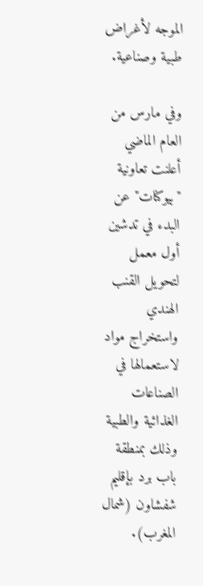الموجه لأغراض طبية وصناعية.

وفي مارس من العام الماضي أعلنت تعاونية "بيوكنات" عن البدء في تدشين أول معمل لتحويل القنب الهندي واستخراج مواد لاستعمالها في الصناعات الغذائية والطبية وذلك بمنطقة باب برد بإقليم شفشاون (شمال المغرب).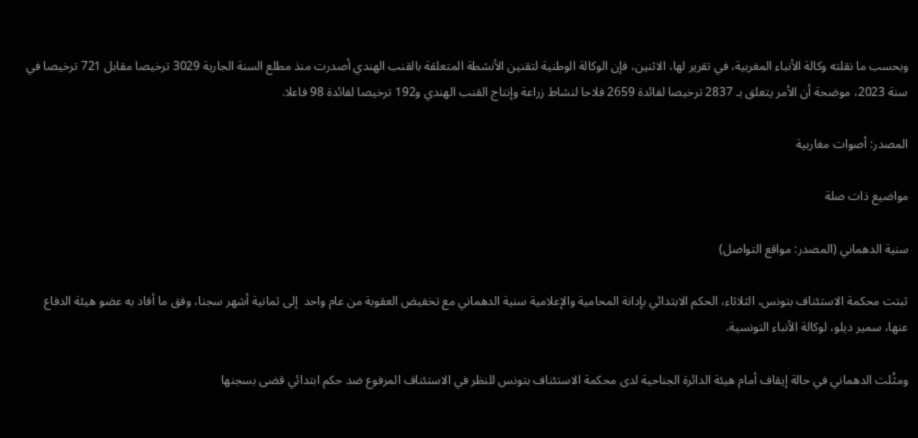وبحسب ما نقلته وكالة الأنباء المغربية، في تقرير لها، الاثنين، فإن الوكالة الوطنية لتقنين الأنشطة المتعلقة بالقنب الهندي أصدرت منذ مطلع السنة الجارية 3029 ترخيصا مقابل 721 ترخيصا في سنة 2023، موضحة أن الأمر يتعلق بـ 2837 ترخيصا لفائدة 2659 فلاحا لنشاط زراعة وإنتاج القنب الهندي و192 ترخيصا لفائدة 98 فاعلا.

المصدر: أصوات مغاربية

مواضيع ذات صلة

سنية الدهماني (المصدر: مواقع التواصل)

ثبتت محكمة الاستئناف بتونس، الثلاثاء، الحكم الابتدائي بإدانة المحامية والإعلامية سنية الدهماني مع تخفيض العقوبة من عام واحد  إلى ثمانية أشهر سجنا، وفق ما أفاد به عضو هيئة الدفاع عنها، سمير ديلو، لوكالة الأنباء التونسية.

ومثُلت الدهماني في حالة إيقاف أمام هيئة الدائرة الجناحية لدى محكمة الاستئناف بتونس للنظر في الاستئناف المرفوع ضد حكم ابتدائي قضى بسجنها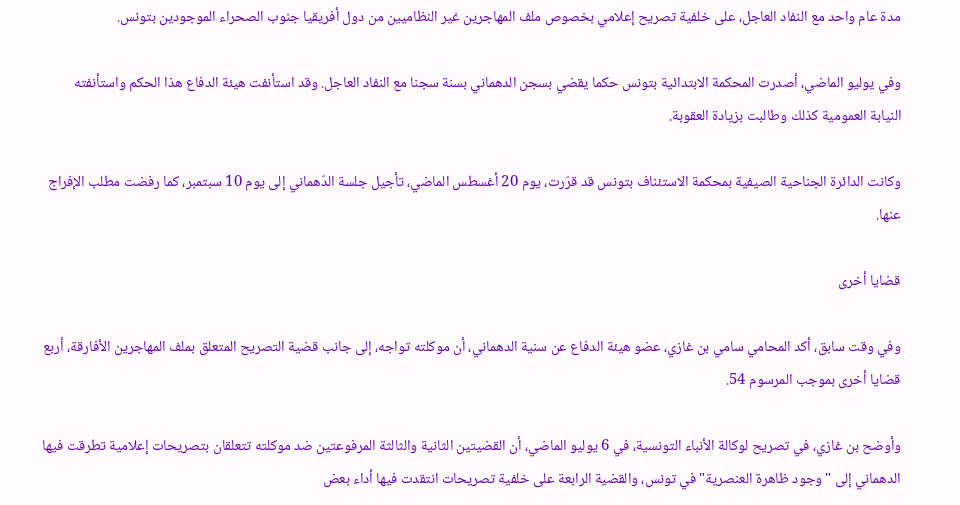مدة عام واحد مع النفاد العاجل، على خلفية تصريح إعلامي بخصوص ملف المهاجرين غير النظاميين من دول أفريقيا جنوب الصحراء الموجودين بتونس.

وفي يوليو الماضي، أصدرت المحكمة الابتدائية بتونس حكما يقضي بسجن الدهماني بسنة سجنا مع النفاد العاجل. وقد استأنفت هيئة الدفاع هذا الحكم واستأنفته النيابة العمومية كذلك وطالبت بزيادة العقوبة.

وكانت الدائرة الجناحية الصيفية بمحكمة الاستئناف بتونس قد قرّرت، يوم 20 أغسطس الماضي، تأجيل جلسة الدّهماني إلى يوم 10 سبتمبر، كما رفضت مطلب الإفراج عنها.

قضايا أخرى

وفي وقت سابق، أكد المحامي سامي بن غازي، عضو هيئة الدفاع عن سنية الدهماني، أن موكلته تواجه، إلى جانب قضية التصريح المتعلق بملف المهاجرين الأفارقة، أربع قضايا أخرى بموجب المرسوم 54.

وأوضح بن غازي، في تصريح لوكالة الأنباء التونسية، في 6 يوليو الماضي، أن القضيتين الثانية والثالثة المرفوعتين ضد موكلته تتعلقان بتصريحات إعلامية تطرقت فيها الدهماني إلى "وجود ظاهرة العنصرية" في تونس، والقضية الرابعة على خلفية تصريحات انتقدت فيها أداء بعض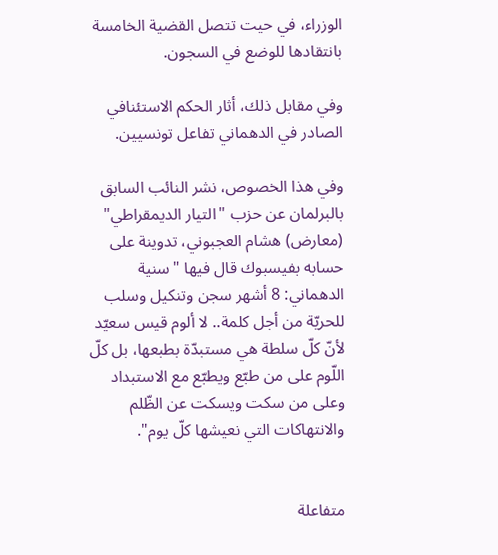الوزراء، في حيت تتصل القضية الخامسة بانتقادها للوضع في السجون.

وفي مقابل ذلك، أثار الحكم الاستئنافي الصادر في الدهماني تفاعل تونسيين.

وفي هذا الخصوص، نشر النائب السابق بالبرلمان عن حزب "التيار الديمقراطي" (معارض) هشام العجبوني، تدوينة على حسابه بفيسبوك قال فيها "سنية الدهماني: 8 أشهر سجن وتنكيل وسلب للحريّة من أجل كلمة.. لا ألوم قيس سعيّد لأنّ كلّ سلطة هي مستبدّة بطبعها، بل كلّ اللّوم على من طبّع ويطبّع مع الاستبداد وعلى من سكت ويسكت عن الظّلم والانتهاكات التي نعيشها كلّ يوم".


متفاعلة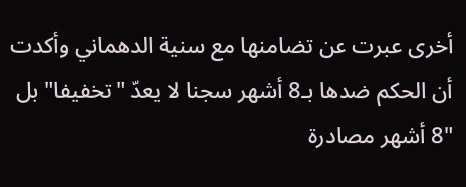أخرى عبرت عن تضامنها مع سنية الدهماني وأكدت أن الحكم ضدها بـ8 أشهر سجنا لا يعدّ "تخفيفا" بل "8 أشهر مصادرة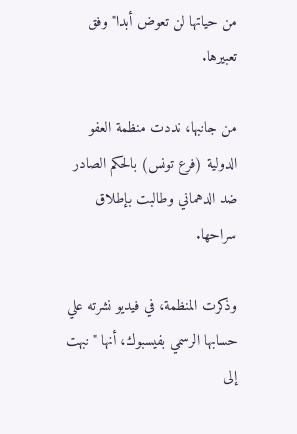من حياتها لن تعوض أبدا" وفق تعبيرها.

من جانبها، نددت منظمة العفو الدولية (فرع تونس) بالحكم الصادر ضد الدهماني وطالبت بإطلاق سراحها.

وذكرت المنظمة، في فيديو نشرته علي حسابها الرسمي بفيسبوك، أنها "نبهت إلى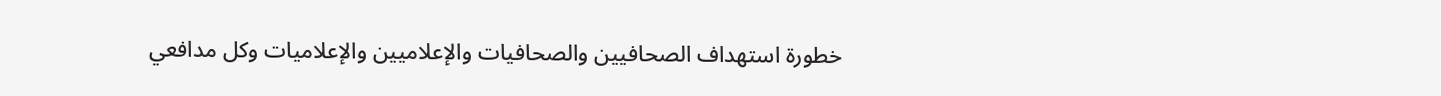خطورة استهداف الصحافيين والصحافيات والإعلاميين والإعلاميات وكل مدافعي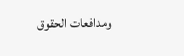ومدافعات الحقوق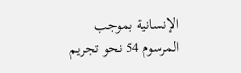الإنسانية بموجب المرسوم 54 نحو تجريم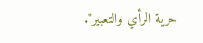حرية الرأي والتعبير".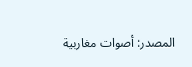المصدر: أصوات مغاربية